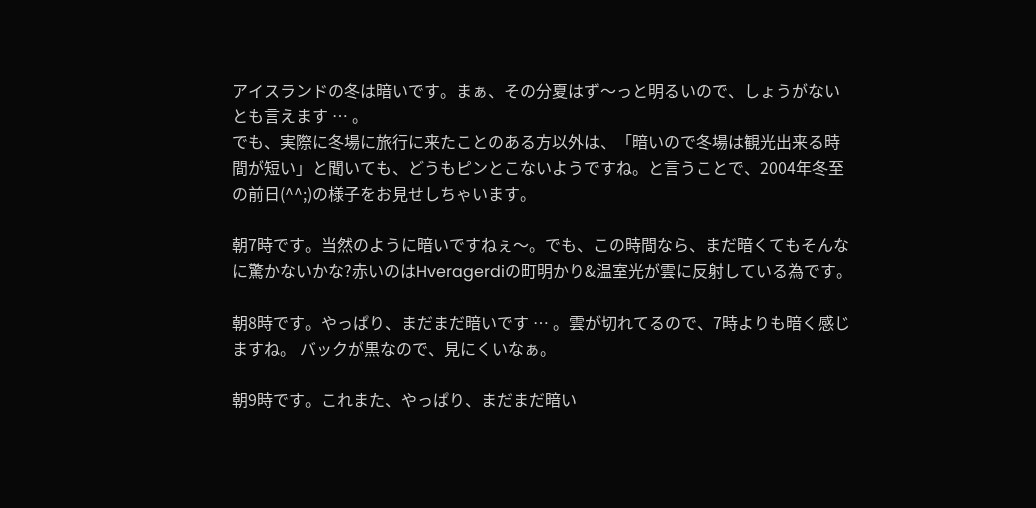アイスランドの冬は暗いです。まぁ、その分夏はず〜っと明るいので、しょうがないとも言えます … 。
でも、実際に冬場に旅行に来たことのある方以外は、「暗いので冬場は観光出来る時間が短い」と聞いても、どうもピンとこないようですね。と言うことで、2004年冬至の前日(^^;)の様子をお見せしちゃいます。

朝7時です。当然のように暗いですねぇ〜。でも、この時間なら、まだ暗くてもそんなに驚かないかな?赤いのはHveragerdiの町明かり&温室光が雲に反射している為です。

朝8時です。やっぱり、まだまだ暗いです … 。雲が切れてるので、7時よりも暗く感じますね。 バックが黒なので、見にくいなぁ。

朝9時です。これまた、やっぱり、まだまだ暗い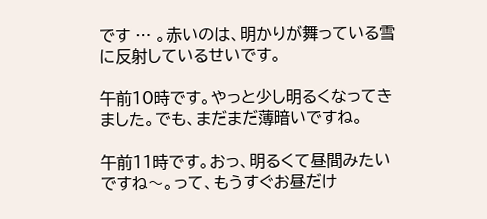です … 。赤いのは、明かりが舞っている雪に反射しているせいです。

午前10時です。やっと少し明るくなってきました。でも、まだまだ薄暗いですね。

午前11時です。おっ、明るくて昼間みたいですね〜。って、もうすぐお昼だけ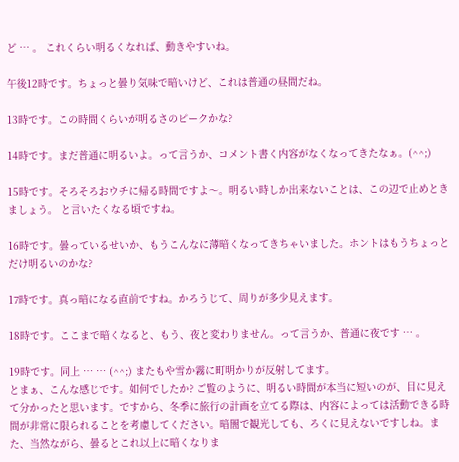ど … 。 これくらい明るくなれば、動きやすいね。

午後12時です。ちょっと曇り気味で暗いけど、これは普通の昼間だね。

13時です。この時間くらいが明るさのピークかな?

14時です。まだ普通に明るいよ。って言うか、コメント書く内容がなくなってきたなぁ。(^^;)

15時です。そろそろおウチに帰る時間ですよ〜。明るい時しか出来ないことは、この辺で止めときましょう。 と言いたくなる頃ですね。

16時です。曇っているせいか、もうこんなに薄暗くなってきちゃいました。ホントはもうちょっとだけ明るいのかな?

17時です。真っ暗になる直前ですね。かろうじて、周りが多少見えます。

18時です。ここまで暗くなると、もう、夜と変わりません。って言うか、普通に夜です … 。

19時です。同上 … … (^^;) またもや雪か霧に町明かりが反射してます。
とまぁ、こんな感じです。如何でしたか? ご覧のように、明るい時間が本当に短いのが、目に見えて分かったと思います。ですから、冬季に旅行の計画を立てる際は、内容によっては活動できる時間が非常に限られることを考慮してください。暗闇で観光しても、ろくに見えないですしね。また、当然ながら、曇るとこれ以上に暗くなりま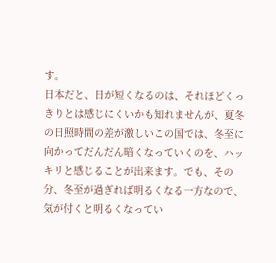す。
日本だと、日が短くなるのは、それほどくっきりとは感じにくいかも知れませんが、夏冬の日照時間の差が激しいこの国では、冬至に向かってだんだん暗くなっていくのを、ハッキリと感じることが出来ます。でも、その分、冬至が過ぎれば明るくなる一方なので、気が付くと明るくなってい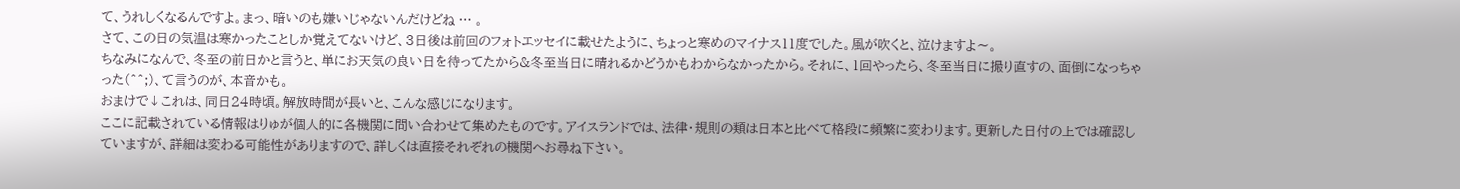て、うれしくなるんですよ。まっ、暗いのも嫌いじゃないんだけどね … 。
さて、この日の気温は寒かったことしか覚えてないけど、3日後は前回のフォトエッセイに載せたように、ちょっと寒めのマイナス11度でした。風が吹くと、泣けますよ〜。
ちなみになんで、冬至の前日かと言うと、単にお天気の良い日を待ってたから&冬至当日に晴れるかどうかもわからなかったから。それに、1回やったら、冬至当日に撮り直すの、面倒になっちゃった(^^;)、て言うのが、本音かも。
おまけで↓これは、同日24時頃。解放時間が長いと、こんな感じになります。
ここに記載されている情報はりゅが個人的に各機関に問い合わせて集めたものです。アイスランドでは、法律・規則の類は日本と比べて格段に頻繁に変わります。更新した日付の上では確認していますが、詳細は変わる可能性がありますので、詳しくは直接それぞれの機関へお尋ね下さい。